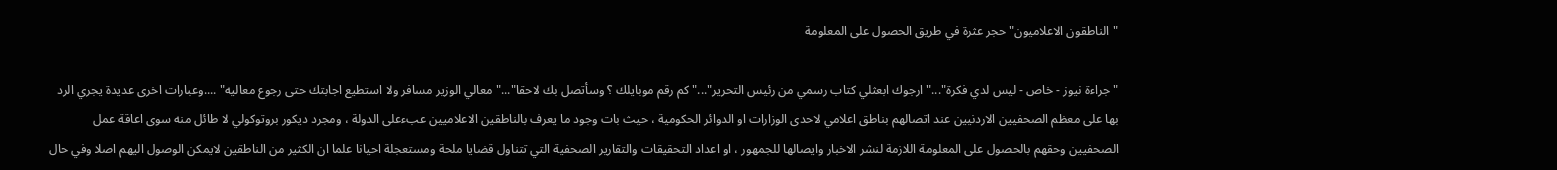"الناطقون الاعلاميون" حجر عثرة في طريق الحصول على المعلومة

"جراءة نيوز - خاص - ليس لدي فكرة"..." ارجوك ابعثلي كتاب رسمي من رئيس التحرير"..." كم رقم موبايلك ؟ وسأتصل بك لاحقا"..." معالي الوزير مسافر ولا استطيع اجابتك حتى رجوع معاليه" ....وعبارات اخرى عديدة يجري الرد بها على معظم الصحفيين الاردنيين عند اتصالهم بناطق اعلامي لاحدى الوزارات او الدوائر الحكومية ، حيث بات وجود ما يعرف بالناطقين الاعلاميين عبءعلى الدولة ، ومجرد ديكور بروتوكولي لا طائل منه سوى اعاقة عمل الصحفيين وحقهم بالحصول على المعلومة اللازمة لنشر الاخبار وايصالها للجمهور ، او اعداد التحقيقات والتقارير الصحفية التي تتناول قضايا ملحة ومستعجلة احيانا علما ان الكثير من الناطقين لايمكن الوصول اليهم اصلا وفي حال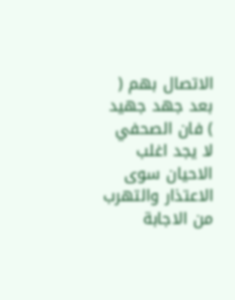الاتصال بهم ( بعد جهد جهيد ) فان الصحفي لا يجد اغلب الاحيان سوى الاعتذار والتهرب من الاجابة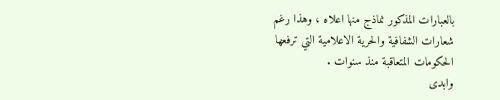بالعبارات المذكور نماذج منها اعلاه ، وهذا رغم شعارات الشفافية والحرية الاعلامية التي ترفعها الحكومات المتعاقبة منذ سنوات .
وابدى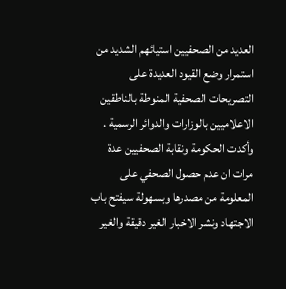العديد من الصحفيين استيائهم الشديد من استمرار وضع القيود العديدة على التصريحات الصحفية المنوطة بالناطقين الاعلاميين بالوزارات والدوائر الرسمية .
وأكدت الحكومة ونقابة الصحفيين عدة مرات ان عدم حصول الصحفي على المعلومة من مصدرها وبسهولة سيفتح باب الاجتهاد ونشر الاخبار الغير دقيقة والغير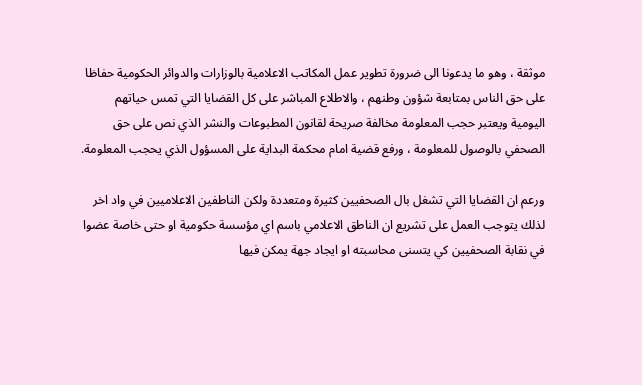موثقة ، وهو ما يدعونا الى ضرورة تطوير عمل المكاتب الاعلامية بالوزارات والدوائر الحكومية حفاظا على حق الناس بمتابعة شؤون وطنهم ، والاطلاع المباشر على كل القضايا التي تمس حياتهم اليومية ويعتبر حجب المعلومة مخالفة صريحة لقانون المطبوعات والنشر الذي نص على حق الصحفي بالوصول للمعلومة ، ورفع قضية امام محكمة البداية على المسؤول الذي يحجب المعلومة.

ورعم ان القضايا التي تشغل بال الصحفيين كثيرة ومتعددة ولكن الناطفين الاعلاميين في واد اخر لذلك يتوجب العمل على تشريع ان الناطق الاعلامي باسم اي مؤسسة حكومية او حتى خاصة عضوا في نقابة الصحفيين كي يتسنى محاسبته او ايجاد جهة يمكن فيها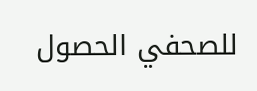للصحفي الحصول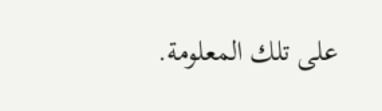على تلك المعلومة.